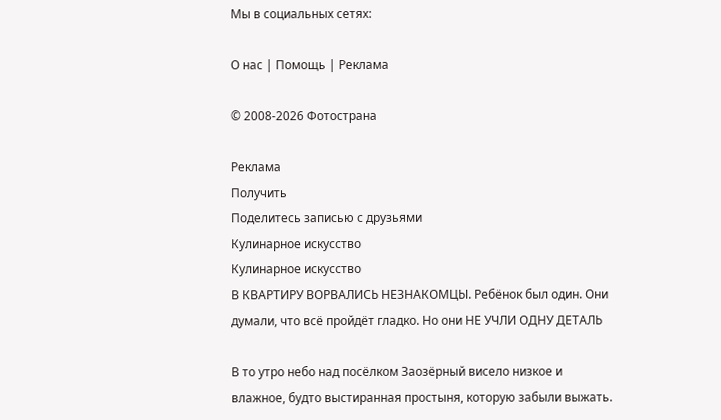Мы в социальных сетях:

О нас | Помощь | Реклама

© 2008-2026 Фотострана

Реклама
Получить
Поделитесь записью с друзьями
Кулинарное искусство
Кулинарное искусство
В КВАРТИРУ ВОРВАЛИСЬ НЕЗНАКОМЦЫ. Ребёнок был один. Они думали, что всё пройдёт гладко. Но они НЕ УЧЛИ ОДНУ ДЕТАЛЬ

В то утро небо над посёлком Заозёрный висело низкое и влажное, будто выстиранная простыня, которую забыли выжать.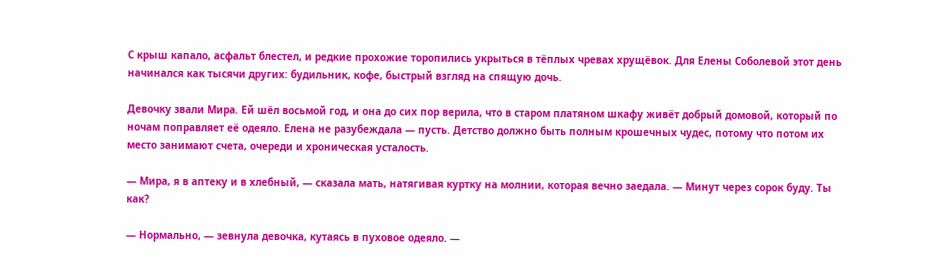С крыш капало, асфальт блестел, и редкие прохожие торопились укрыться в тёплых чревах хрущёвок. Для Елены Соболевой этот день начинался как тысячи других: будильник, кофе, быстрый взгляд на спящую дочь.

Девочку звали Мира. Ей шёл восьмой год, и она до сих пор верила, что в старом платяном шкафу живёт добрый домовой, который по ночам поправляет её одеяло. Елена не разубеждала — пусть. Детство должно быть полным крошечных чудес, потому что потом их место занимают счета, очереди и хроническая усталость.

— Мира, я в аптеку и в хлебный, — сказала мать, натягивая куртку на молнии, которая вечно заедала. — Минут через сорок буду. Ты как?

— Нормально, — зевнула девочка, кутаясь в пуховое одеяло. —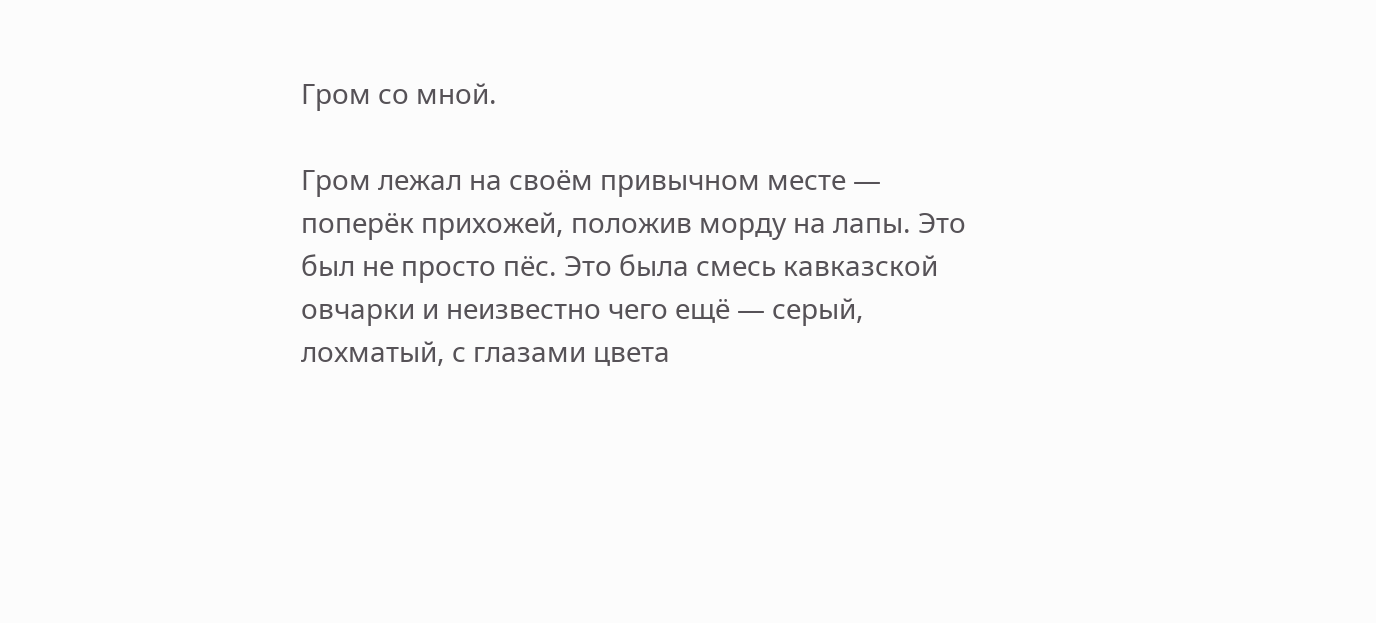Гром со мной.

Гром лежал на своём привычном месте — поперёк прихожей, положив морду на лапы. Это был не просто пёс. Это была смесь кавказской овчарки и неизвестно чего ещё — серый, лохматый, с глазами цвета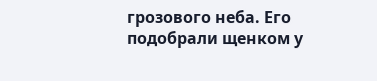грозового неба. Его подобрали щенком у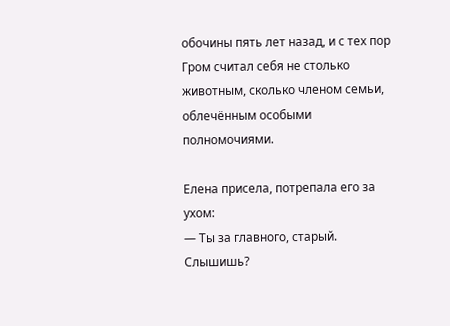обочины пять лет назад, и с тех пор Гром считал себя не столько животным, сколько членом семьи, облечённым особыми полномочиями.

Елена присела, потрепала его за ухом:
— Ты за главного, старый. Слышишь?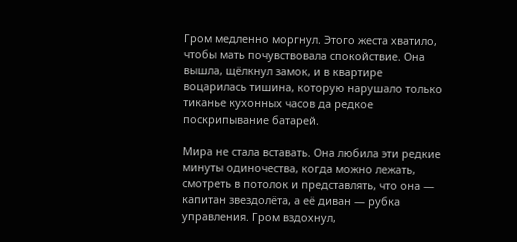Гром медленно моргнул. Этого жеста хватило, чтобы мать почувствовала спокойствие. Она вышла, щёлкнул замок, и в квартире воцарилась тишина, которую нарушало только тиканье кухонных часов да редкое поскрипывание батарей.

Мира не стала вставать. Она любила эти редкие минуты одиночества, когда можно лежать, смотреть в потолок и представлять, что она — капитан звездолёта, а её диван — рубка управления. Гром вздохнул,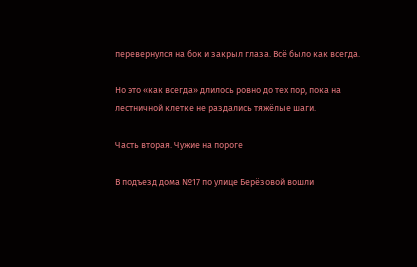перевернулся на бок и закрыл глаза. Всё было как всегда.

Но это «как всегда» длилось ровно до тех пор, пока на лестничной клетке не раздались тяжёлые шаги.

Часть вторая. Чужие на пороге

В подъезд дома №17 по улице Берёзовой вошли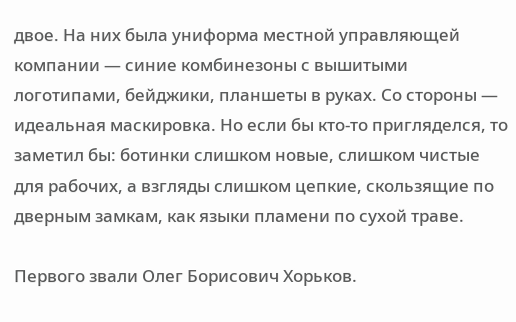двое. На них была униформа местной управляющей компании — синие комбинезоны с вышитыми логотипами, бейджики, планшеты в руках. Со стороны — идеальная маскировка. Но если бы кто-то пригляделся, то заметил бы: ботинки слишком новые, слишком чистые для рабочих, а взгляды слишком цепкие, скользящие по дверным замкам, как языки пламени по сухой траве.

Первого звали Олег Борисович Хорьков.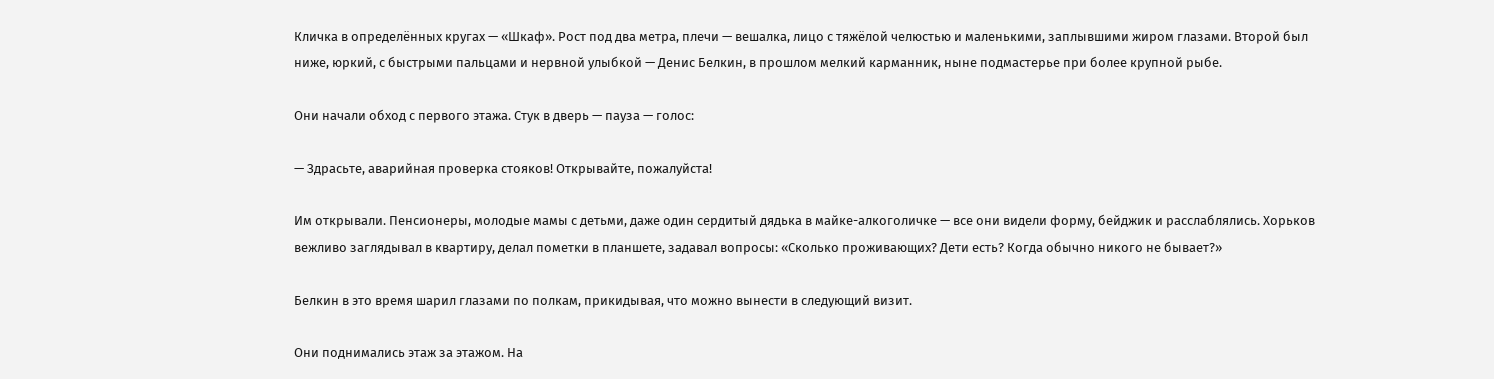Кличка в определённых кругах — «Шкаф». Рост под два метра, плечи — вешалка, лицо с тяжёлой челюстью и маленькими, заплывшими жиром глазами. Второй был ниже, юркий, с быстрыми пальцами и нервной улыбкой — Денис Белкин, в прошлом мелкий карманник, ныне подмастерье при более крупной рыбе.

Они начали обход с первого этажа. Стук в дверь — пауза — голос:

— Здрасьте, аварийная проверка стояков! Открывайте, пожалуйста!

Им открывали. Пенсионеры, молодые мамы с детьми, даже один сердитый дядька в майке-алкоголичке — все они видели форму, бейджик и расслаблялись. Хорьков вежливо заглядывал в квартиру, делал пометки в планшете, задавал вопросы: «Сколько проживающих? Дети есть? Когда обычно никого не бывает?»

Белкин в это время шарил глазами по полкам, прикидывая, что можно вынести в следующий визит.

Они поднимались этаж за этажом. На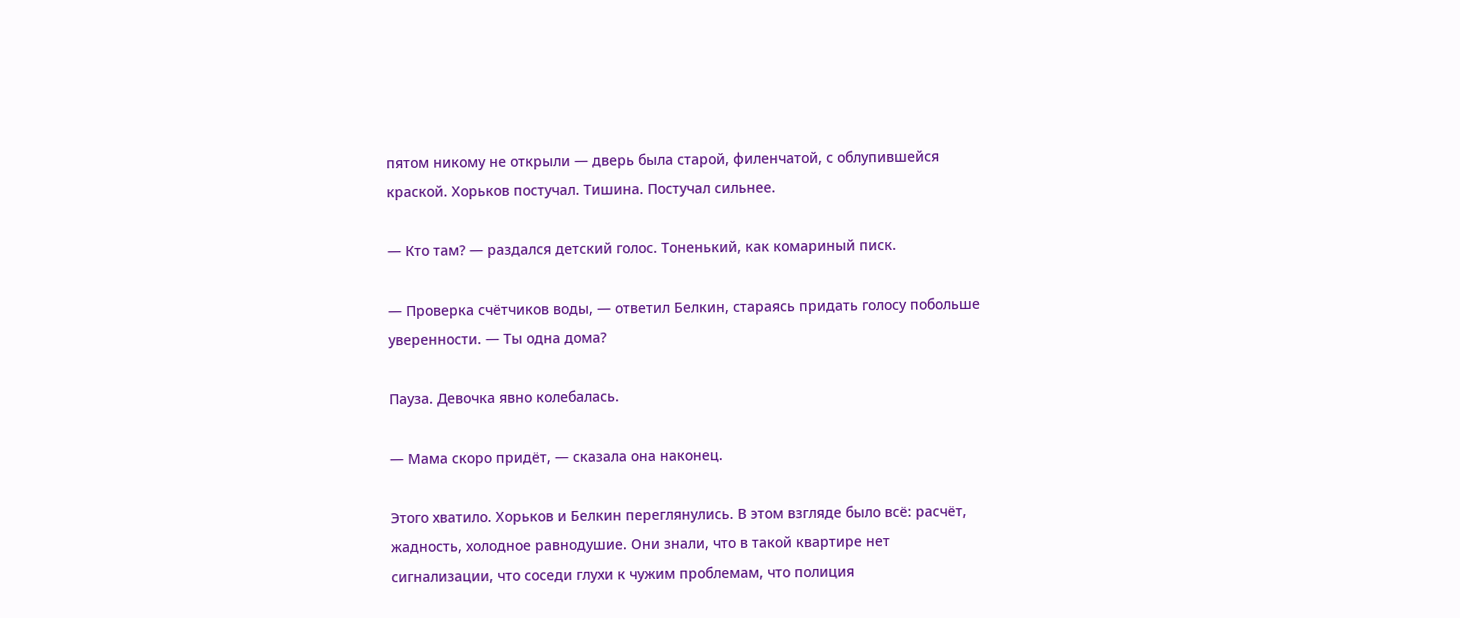пятом никому не открыли — дверь была старой, филенчатой, с облупившейся краской. Хорьков постучал. Тишина. Постучал сильнее.

— Кто там? — раздался детский голос. Тоненький, как комариный писк.

— Проверка счётчиков воды, — ответил Белкин, стараясь придать голосу побольше уверенности. — Ты одна дома?

Пауза. Девочка явно колебалась.

— Мама скоро придёт, — сказала она наконец.

Этого хватило. Хорьков и Белкин переглянулись. В этом взгляде было всё: расчёт, жадность, холодное равнодушие. Они знали, что в такой квартире нет сигнализации, что соседи глухи к чужим проблемам, что полиция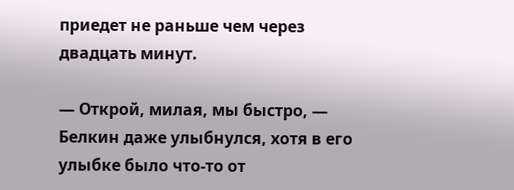приедет не раньше чем через двадцать минут.

— Открой, милая, мы быстро, — Белкин даже улыбнулся, хотя в его улыбке было что-то от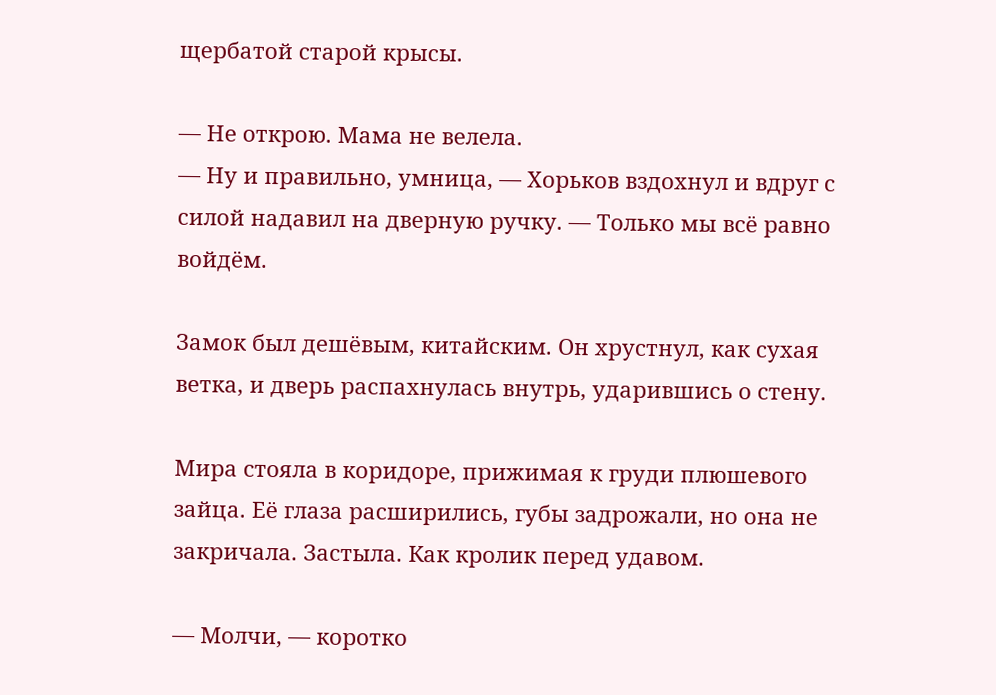щербатой старой крысы.

— Не открою. Мама не велела.
— Ну и правильно, умница, — Хорьков вздохнул и вдруг с силой надавил на дверную ручку. — Только мы всё равно войдём.

Замок был дешёвым, китайским. Он хрустнул, как сухая ветка, и дверь распахнулась внутрь, ударившись о стену.

Мира стояла в коридоре, прижимая к груди плюшевого зайца. Её глаза расширились, губы задрожали, но она не закричала. Застыла. Как кролик перед удавом.

— Молчи, — коротко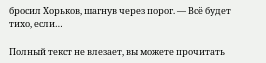бросил Хорьков, шагнув через порог. — Всё будет тихо, если…

Полный текст не влезает, вы можете прочитать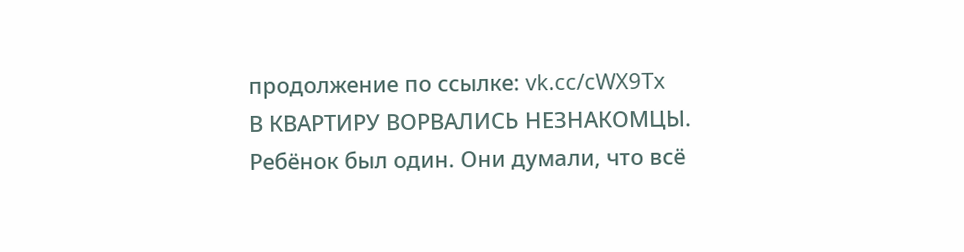продолжение по ссылке: vk.cc/cWX9Tx
В КВАРТИРУ ВОРВАЛИСЬ НЕЗНАКОМЦЫ. Ребёнок был один. Они думали, что всё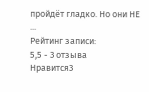пройдёт гладко. Но они НЕ ...
Рейтинг записи:
5,5 - 3 отзыва
Нравится3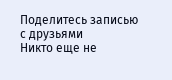Поделитесь записью с друзьями
Никто еще не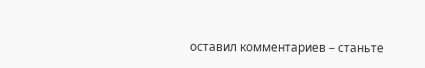оставил комментариев – станьте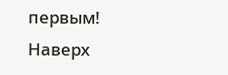первым!
Наверх